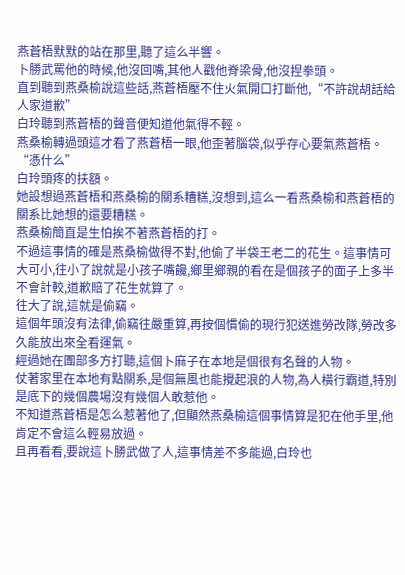燕蒼梧默默的站在那里,聽了這么半響。
卜勝武罵他的時候,他沒回嘴,其他人戳他脊梁骨,他沒捏拳頭。
直到聽到燕桑榆說這些話,燕蒼梧壓不住火氣開口打斷他,“不許說胡話給人家道歉”
白玲聽到燕蒼梧的聲音便知道他氣得不輕。
燕桑榆轉過頭這才看了燕蒼梧一眼,他歪著腦袋,似乎存心要氣燕蒼梧。
“憑什么”
白玲頭疼的扶額。
她設想過燕蒼梧和燕桑榆的關系糟糕,沒想到,這么一看燕桑榆和燕蒼梧的關系比她想的還要糟糕。
燕桑榆簡直是生怕挨不著燕蒼梧的打。
不過這事情的確是燕桑榆做得不對,他偷了半袋王老二的花生。這事情可大可小,往小了說就是小孩子嘴饞,鄉里鄉親的看在是個孩子的面子上多半不會計較,道歉賠了花生就算了。
往大了說,這就是偷竊。
這個年頭沒有法律,偷竊往嚴重算,再按個慣偷的現行犯送進勞改隊,勞改多久能放出來全看運氣。
經過她在團部多方打聽,這個卜麻子在本地是個很有名聲的人物。
仗著家里在本地有點關系,是個無風也能攪起浪的人物,為人橫行霸道,特別是底下的幾個農場沒有幾個人敢惹他。
不知道燕蒼梧是怎么惹著他了,但顯然燕桑榆這個事情算是犯在他手里,他肯定不會這么輕易放過。
且再看看,要說這卜勝武做了人,這事情差不多能過,白玲也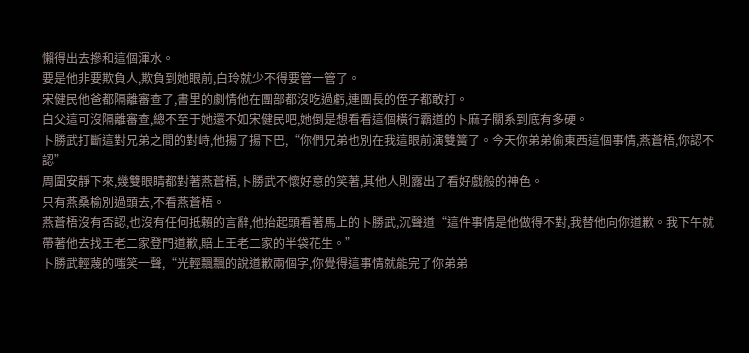懶得出去摻和這個渾水。
要是他非要欺負人,欺負到她眼前,白玲就少不得要管一管了。
宋健民他爸都隔離審查了,書里的劇情他在團部都沒吃過虧,連團長的侄子都敢打。
白父這可沒隔離審查,總不至于她還不如宋健民吧,她倒是想看看這個橫行霸道的卜麻子關系到底有多硬。
卜勝武打斷這對兄弟之間的對峙,他揚了揚下巴,“你們兄弟也別在我這眼前演雙簧了。今天你弟弟偷東西這個事情,燕蒼梧,你認不認”
周圍安靜下來,幾雙眼睛都對著燕蒼梧,卜勝武不懷好意的笑著,其他人則露出了看好戲般的神色。
只有燕桑榆別過頭去,不看燕蒼梧。
燕蒼梧沒有否認,也沒有任何抵賴的言辭,他抬起頭看著馬上的卜勝武,沉聲道“這件事情是他做得不對,我替他向你道歉。我下午就帶著他去找王老二家登門道歉,賠上王老二家的半袋花生。”
卜勝武輕蔑的嗤笑一聲,“光輕飄飄的說道歉兩個字,你覺得這事情就能完了你弟弟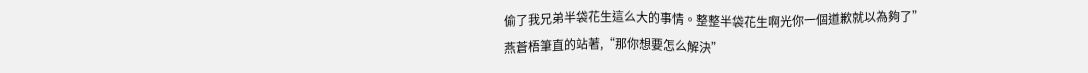偷了我兄弟半袋花生這么大的事情。整整半袋花生啊光你一個道歉就以為夠了”
燕蒼梧筆直的站著,“那你想要怎么解決”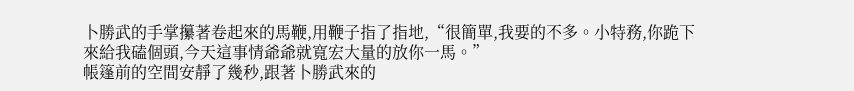卜勝武的手掌攥著卷起來的馬鞭,用鞭子指了指地,“很簡單,我要的不多。小特務,你跪下來給我磕個頭,今天這事情爺爺就寬宏大量的放你一馬。”
帳篷前的空間安靜了幾秒,跟著卜勝武來的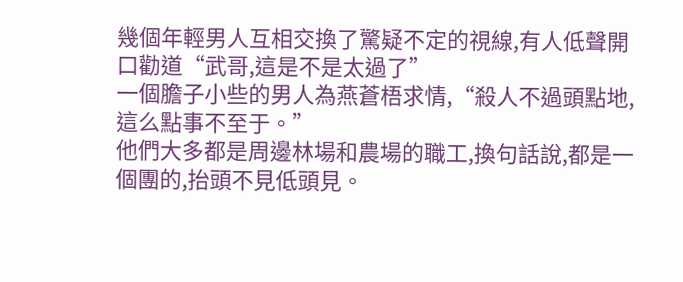幾個年輕男人互相交換了驚疑不定的視線,有人低聲開口勸道“武哥,這是不是太過了”
一個膽子小些的男人為燕蒼梧求情,“殺人不過頭點地,這么點事不至于。”
他們大多都是周邊林場和農場的職工,換句話說,都是一個團的,抬頭不見低頭見。